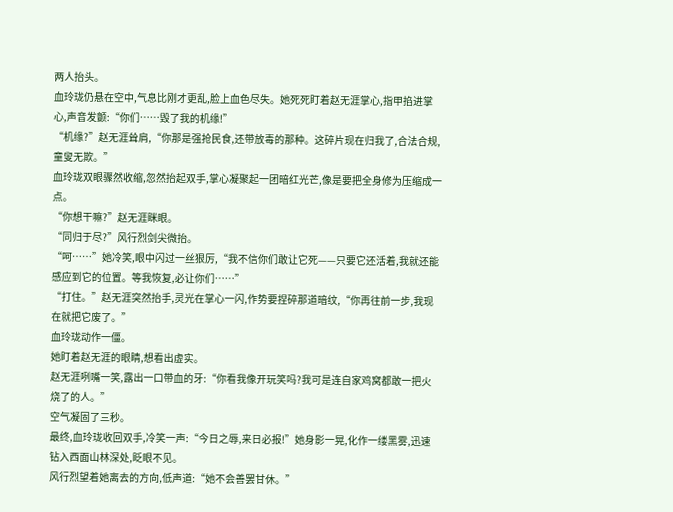两人抬头。
血玲珑仍悬在空中,气息比刚才更乱,脸上血色尽失。她死死盯着赵无涯掌心,指甲掐进掌心,声音发颤:“你们……毁了我的机缘!”
“机缘?”赵无涯耸肩,“你那是强抢民食,还带放毒的那种。这碎片现在归我了,合法合规,童叟无欺。”
血玲珑双眼骤然收缩,忽然抬起双手,掌心凝聚起一团暗红光芒,像是要把全身修为压缩成一点。
“你想干嘛?”赵无涯眯眼。
“同归于尽?”风行烈剑尖微抬。
“呵……”她冷笑,眼中闪过一丝狠厉,“我不信你们敢让它死——只要它还活着,我就还能感应到它的位置。等我恢复,必让你们……”
“打住。”赵无涯突然抬手,灵光在掌心一闪,作势要捏碎那道暗纹,“你再往前一步,我现在就把它废了。”
血玲珑动作一僵。
她盯着赵无涯的眼睛,想看出虚实。
赵无涯咧嘴一笑,露出一口带血的牙:“你看我像开玩笑吗?我可是连自家鸡窝都敢一把火烧了的人。”
空气凝固了三秒。
最终,血玲珑收回双手,冷笑一声:“今日之辱,来日必报!”她身影一晃,化作一缕黑雾,迅速钻入西面山林深处,眨眼不见。
风行烈望着她离去的方向,低声道:“她不会善罢甘休。”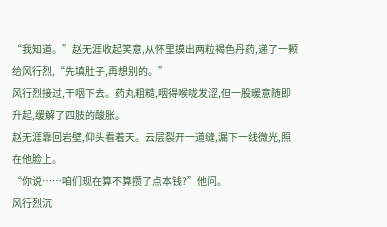“我知道。”赵无涯收起笑意,从怀里摸出两粒褐色丹药,递了一颗给风行烈,“先填肚子,再想别的。”
风行烈接过,干咽下去。药丸粗糙,咽得喉咙发涩,但一股暖意随即升起,缓解了四肢的酸胀。
赵无涯靠回岩壁,仰头看着天。云层裂开一道缝,漏下一线微光,照在他脸上。
“你说……咱们现在算不算攒了点本钱?”他问。
风行烈沉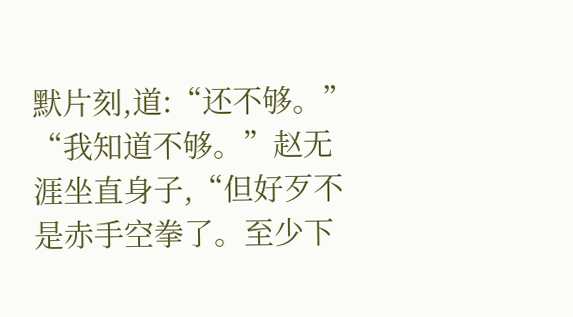默片刻,道:“还不够。”
“我知道不够。”赵无涯坐直身子,“但好歹不是赤手空拳了。至少下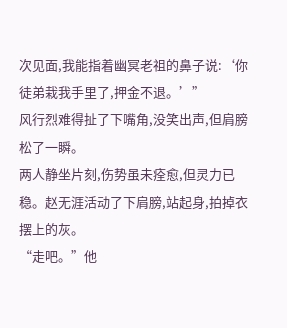次见面,我能指着幽冥老祖的鼻子说:‘你徒弟栽我手里了,押金不退。’”
风行烈难得扯了下嘴角,没笑出声,但肩膀松了一瞬。
两人静坐片刻,伤势虽未痊愈,但灵力已稳。赵无涯活动了下肩膀,站起身,拍掉衣摆上的灰。
“走吧。”他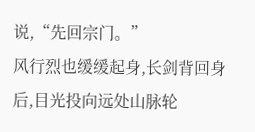说,“先回宗门。”
风行烈也缓缓起身,长剑背回身后,目光投向远处山脉轮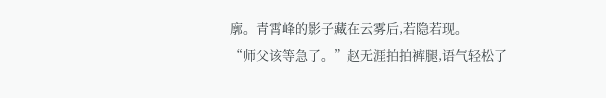廓。青霄峰的影子藏在云雾后,若隐若现。
“师父该等急了。”赵无涯拍拍裤腿,语气轻松了